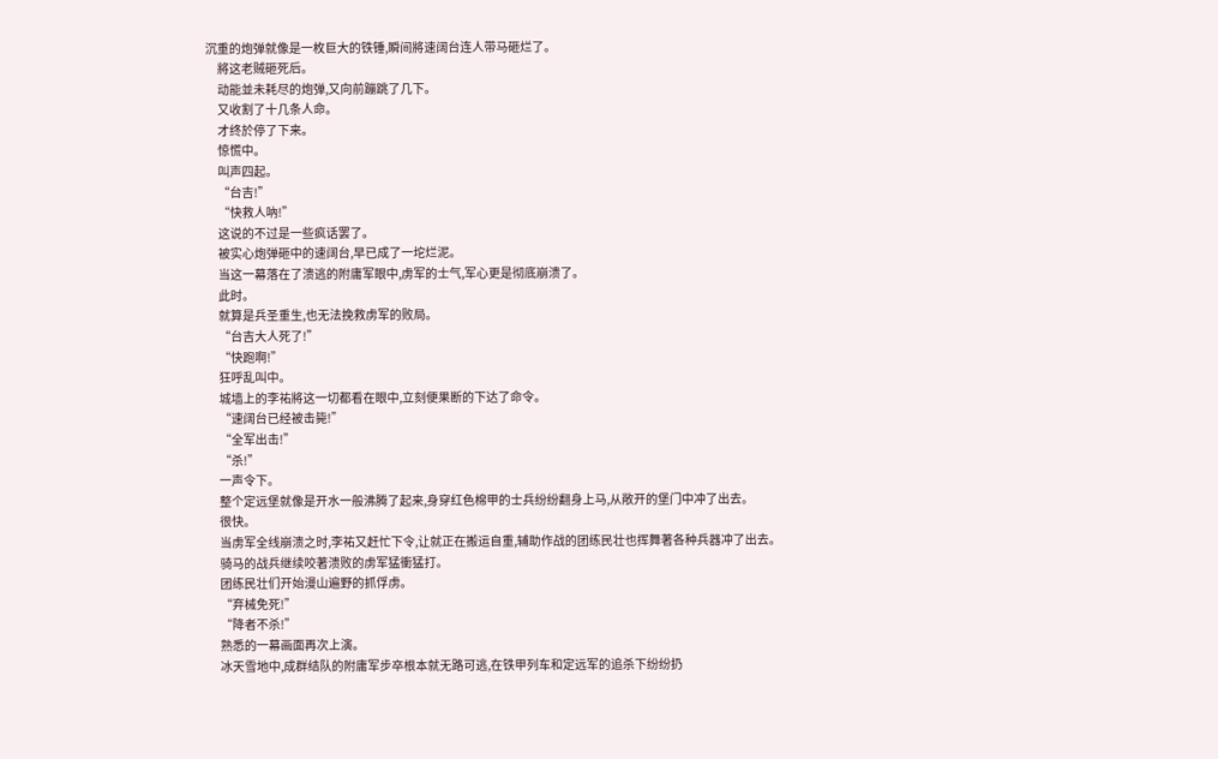沉重的炮弹就像是一枚巨大的铁锤,瞬间將速阔台连人带马砸烂了。
    將这老贼砸死后。
    动能並未耗尽的炮弹,又向前蹦跳了几下。
    又收割了十几条人命。
    才终於停了下来。
    惊慌中。
    叫声四起。
    “台吉!”
    “快救人吶!”
    这说的不过是一些疯话罢了。
    被实心炮弹砸中的速阔台,早已成了一坨烂泥。
    当这一幕落在了溃逃的附庸军眼中,虏军的士气,军心更是彻底崩溃了。
    此时。
    就算是兵圣重生,也无法挽救虏军的败局。
    “台吉大人死了!”
    “快跑啊!”
    狂呼乱叫中。
    城墙上的李祐將这一切都看在眼中,立刻便果断的下达了命令。
    “速阔台已经被击毙!”
    “全军出击!”
    “杀!”
    一声令下。
    整个定远堡就像是开水一般沸腾了起来,身穿红色棉甲的士兵纷纷翻身上马,从敞开的堡门中冲了出去。
    很快。
    当虏军全线崩溃之时,李祐又赶忙下令,让就正在搬运自重,辅助作战的团练民壮也挥舞著各种兵器冲了出去。
    骑马的战兵继续咬著溃败的虏军猛衝猛打。
    团练民壮们开始漫山遍野的抓俘虏。
    “弃械免死!”
    “降者不杀!”
    熟悉的一幕画面再次上演。
    冰天雪地中,成群结队的附庸军步卒根本就无路可逃,在铁甲列车和定远军的追杀下纷纷扔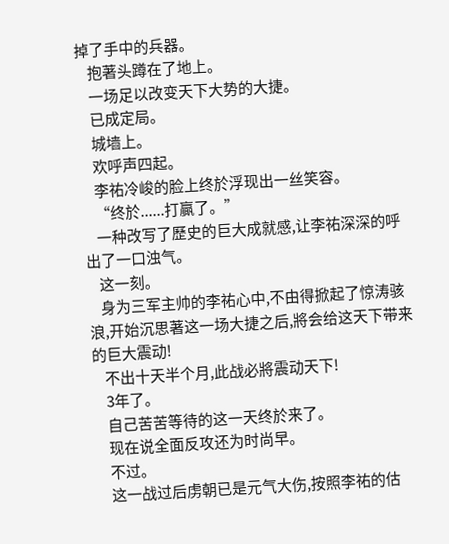掉了手中的兵器。
    抱著头蹲在了地上。
    一场足以改变天下大势的大捷。
    已成定局。
    城墙上。
    欢呼声四起。
    李祐冷峻的脸上终於浮现出一丝笑容。
    “终於......打贏了。”
    一种改写了歷史的巨大成就感,让李祐深深的呼出了一口浊气。
    这一刻。
    身为三军主帅的李祐心中,不由得掀起了惊涛骇浪,开始沉思著这一场大捷之后,將会给这天下带来的巨大震动!
    不出十天半个月,此战必將震动天下!
    3年了。
    自己苦苦等待的这一天终於来了。
    现在说全面反攻还为时尚早。
    不过。
    这一战过后虏朝已是元气大伤,按照李祐的估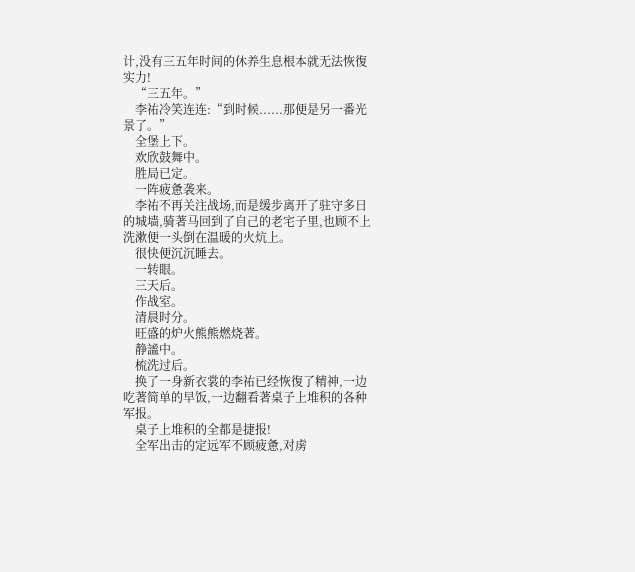计,没有三五年时间的休养生息根本就无法恢復实力!
    “三五年。”
    李祐冷笑连连:“到时候......那便是另一番光景了。”
    全堡上下。
    欢欣鼓舞中。
    胜局已定。
    一阵疲惫袭来。
    李祐不再关注战场,而是缓步离开了驻守多日的城墙,骑著马回到了自己的老宅子里,也顾不上洗漱便一头倒在温暖的火炕上。
    很快便沉沉睡去。
    一转眼。
    三天后。
    作战室。
    清晨时分。
    旺盛的炉火熊熊燃烧著。
    静謐中。
    梳洗过后。
    换了一身新衣裳的李祐已经恢復了精神,一边吃著简单的早饭,一边翻看著桌子上堆积的各种军报。
    桌子上堆积的全都是捷报!
    全军出击的定远军不顾疲惫,对虏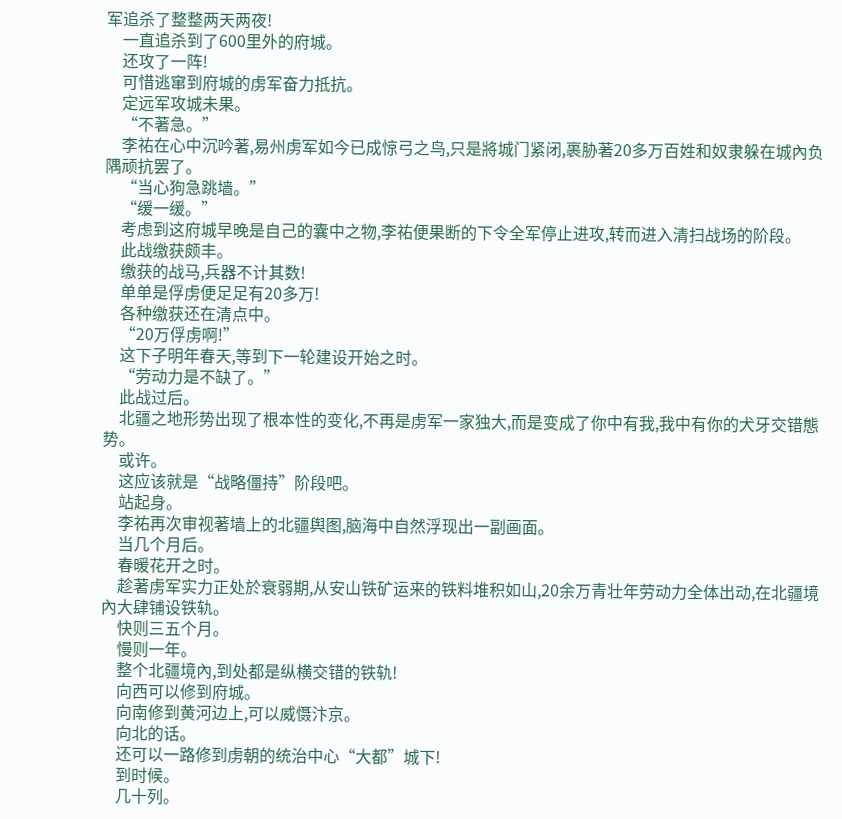军追杀了整整两天两夜!
    一直追杀到了600里外的府城。
    还攻了一阵!
    可惜逃窜到府城的虏军奋力抵抗。
    定远军攻城未果。
    “不著急。”
    李祐在心中沉吟著,易州虏军如今已成惊弓之鸟,只是將城门紧闭,裹胁著20多万百姓和奴隶躲在城內负隅顽抗罢了。
    “当心狗急跳墙。”
    “缓一缓。”
    考虑到这府城早晚是自己的囊中之物,李祐便果断的下令全军停止进攻,转而进入清扫战场的阶段。
    此战缴获颇丰。
    缴获的战马,兵器不计其数!
    单单是俘虏便足足有20多万!
    各种缴获还在清点中。
    “20万俘虏啊!”
    这下子明年春天,等到下一轮建设开始之时。
    “劳动力是不缺了。”
    此战过后。
    北疆之地形势出现了根本性的变化,不再是虏军一家独大,而是变成了你中有我,我中有你的犬牙交错態势。
    或许。
    这应该就是“战略僵持”阶段吧。
    站起身。
    李祐再次审视著墙上的北疆舆图,脑海中自然浮现出一副画面。
    当几个月后。
    春暖花开之时。
    趁著虏军实力正处於衰弱期,从安山铁矿运来的铁料堆积如山,20余万青壮年劳动力全体出动,在北疆境內大肆铺设铁轨。
    快则三五个月。
    慢则一年。
    整个北疆境內,到处都是纵横交错的铁轨!
    向西可以修到府城。
    向南修到黄河边上,可以威慑汴京。
    向北的话。
    还可以一路修到虏朝的统治中心“大都”城下!
    到时候。
    几十列。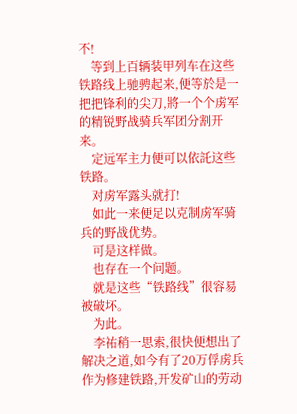不!
    等到上百辆装甲列车在这些铁路线上驰骋起来,便等於是一把把锋利的尖刀,將一个个虏军的精锐野战骑兵军团分割开来。
    定远军主力便可以依託这些铁路。
    对虏军露头就打!
    如此一来便足以克制虏军骑兵的野战优势。
    可是这样做。
    也存在一个问题。
    就是这些“铁路线”很容易被破坏。
    为此。
    李祐稍一思索,很快便想出了解决之道,如今有了20万俘虏兵作为修建铁路,开发矿山的劳动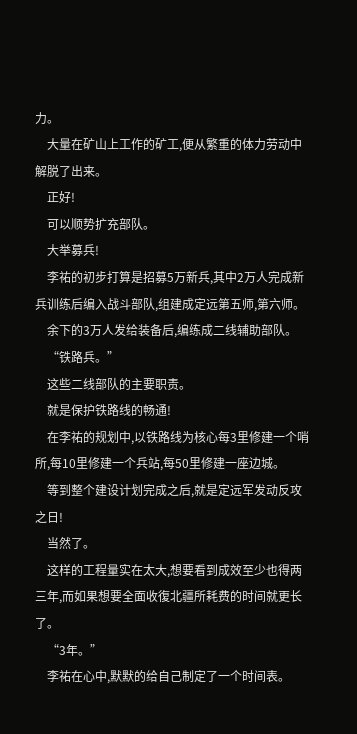力。
    大量在矿山上工作的矿工,便从繁重的体力劳动中解脱了出来。
    正好!
    可以顺势扩充部队。
    大举募兵!
    李祐的初步打算是招募5万新兵,其中2万人完成新兵训练后编入战斗部队,组建成定远第五师,第六师。
    余下的3万人发给装备后,编练成二线辅助部队。
    “铁路兵。”
    这些二线部队的主要职责。
    就是保护铁路线的畅通!
    在李祐的规划中,以铁路线为核心每3里修建一个哨所,每10里修建一个兵站,每50里修建一座边城。
    等到整个建设计划完成之后,就是定远军发动反攻之日!
    当然了。
    这样的工程量实在太大,想要看到成效至少也得两三年,而如果想要全面收復北疆所耗费的时间就更长了。
    “3年。”
    李祐在心中,默默的给自己制定了一个时间表。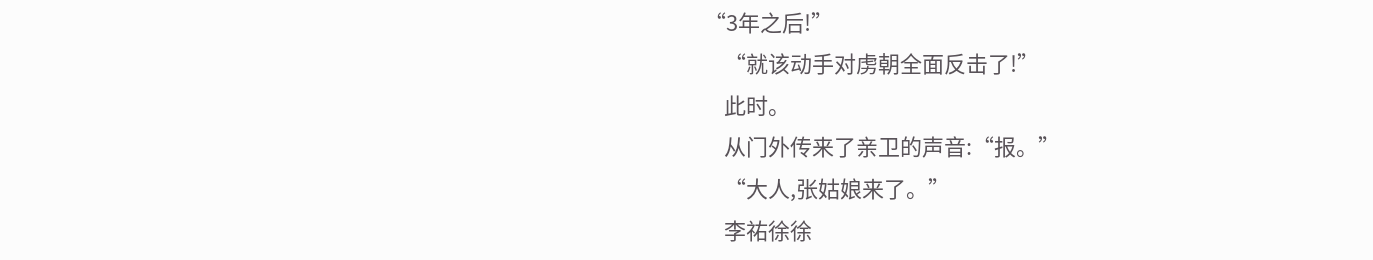“3年之后!”
    “就该动手对虏朝全面反击了!”
    此时。
    从门外传来了亲卫的声音:“报。”
    “大人,张姑娘来了。”
    李祐徐徐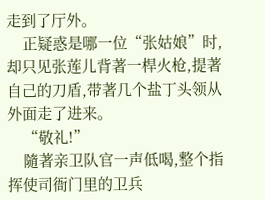走到了厅外。
    正疑惑是哪一位“张姑娘”时,却只见张莲儿背著一桿火枪,提著自己的刀盾,带著几个盐丁头领从外面走了进来。
    “敬礼!”
    隨著亲卫队官一声低喝,整个指挥使司衙门里的卫兵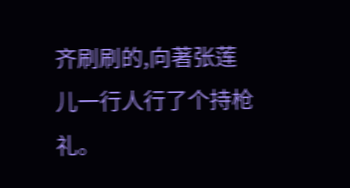齐刷刷的,向著张莲儿一行人行了个持枪礼。